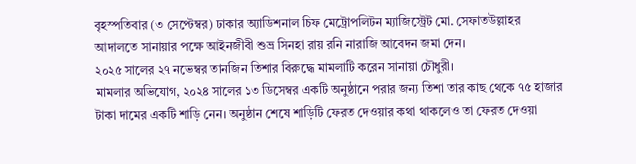বৃহস্পতিবার (৩ সেপ্টেম্বর) ঢাকার অ্যাডিশনাল চিফ মেট্রোপলিটন ম্যাজিস্ট্রেট মো. সেফাতউল্লাহর আদালতে সানায়ার পক্ষে আইনজীবী শুভ্র সিনহা রায় রনি নারাজি আবেদন জমা দেন।
২০২৫ সালের ২৭ নভেম্বর তানজিন তিশার বিরুদ্ধে মামলাটি করেন সানায়া চৌধুরী।
মামলার অভিযোগ, ২০২৪ সালের ১৩ ডিসেম্বর একটি অনুষ্ঠানে পরার জন্য তিশা তার কাছ থেকে ৭৫ হাজার টাকা দামের একটি শাড়ি নেন। অনুষ্ঠান শেষে শাড়িটি ফেরত দেওয়ার কথা থাকলেও তা ফেরত দেওয়া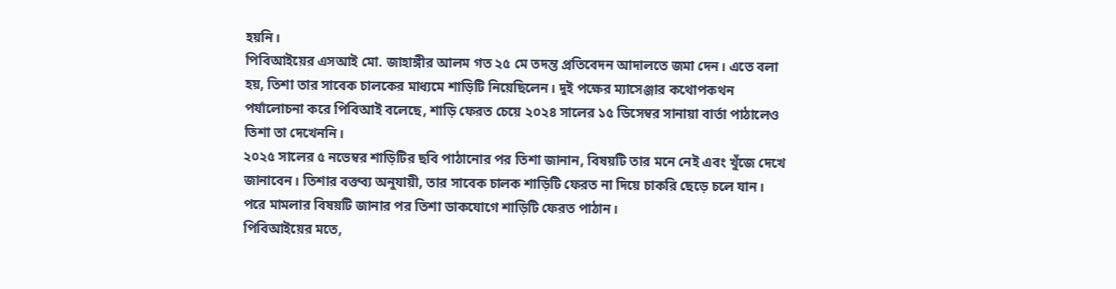হয়নি।
পিবিআইয়ের এসআই মো. জাহাঙ্গীর আলম গত ২৫ মে তদন্ত প্রতিবেদন আদালতে জমা দেন। এতে বলা হয়, তিশা তার সাবেক চালকের মাধ্যমে শাড়িটি নিয়েছিলেন। দুই পক্ষের ম্যাসেঞ্জার কথোপকথন পর্যালোচনা করে পিবিআই বলেছে, শাড়ি ফেরত চেয়ে ২০২৪ সালের ১৫ ডিসেম্বর সানায়া বার্তা পাঠালেও তিশা তা দেখেননি।
২০২৫ সালের ৫ নভেম্বর শাড়িটির ছবি পাঠানোর পর তিশা জানান, বিষয়টি তার মনে নেই এবং খুঁজে দেখে জানাবেন। তিশার বক্তব্য অনুযায়ী, তার সাবেক চালক শাড়িটি ফেরত না দিয়ে চাকরি ছেড়ে চলে যান।
পরে মামলার বিষয়টি জানার পর তিশা ডাকযোগে শাড়িটি ফেরত পাঠান।
পিবিআইয়ের মতে,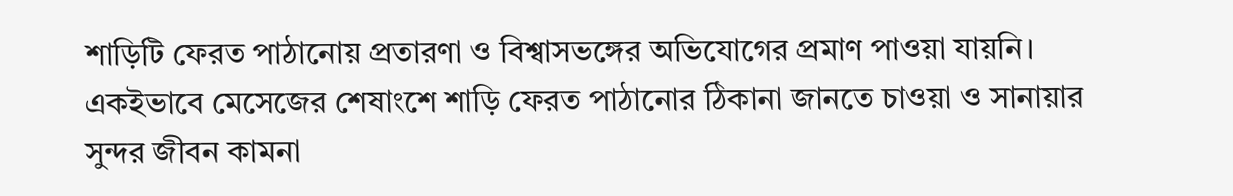শাড়িটি ফেরত পাঠানোয় প্রতারণা ও বিশ্বাসভঙ্গের অভিযোগের প্রমাণ পাওয়া যায়নি। একইভাবে মেসেজের শেষাংশে শাড়ি ফেরত পাঠানোর ঠিকানা জানতে চাওয়া ও সানায়ার সুন্দর জীবন কামনা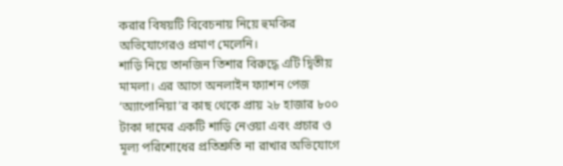করার বিষয়টি বিবেচনায় নিয়ে হুমকির অভিযোগেরও প্রমাণ মেলেনি।
শাড়ি নিয়ে তানজিন তিশার বিরুদ্ধে এটি দ্বিতীয় মামলা। এর আগে অনলাইন ফ্যাশন পেজ ‘অ্যাপোনিয়া’র কাছ থেকে প্রায় ২৮ হাজার ৮০০ টাকা দামের একটি শাড়ি নেওয়া এবং প্রচার ও মূল্য পরিশোধের প্রতিশ্রুতি না রাখার অভিযোগে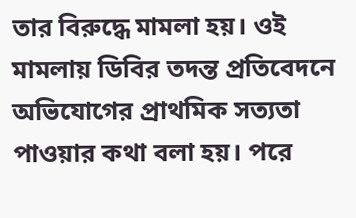তার বিরুদ্ধে মামলা হয়। ওই মামলায় ডিবির তদন্ত প্রতিবেদনে অভিযোগের প্রাথমিক সত্যতা পাওয়ার কথা বলা হয়। পরে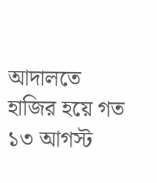আদালতে হাজির হয়ে গত ১৩ আগস্ট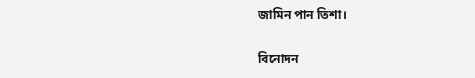জামিন পান তিশা।

বিনোদন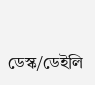ডেস্ক/ডেইলি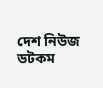দেশ নিউজ ডটকম